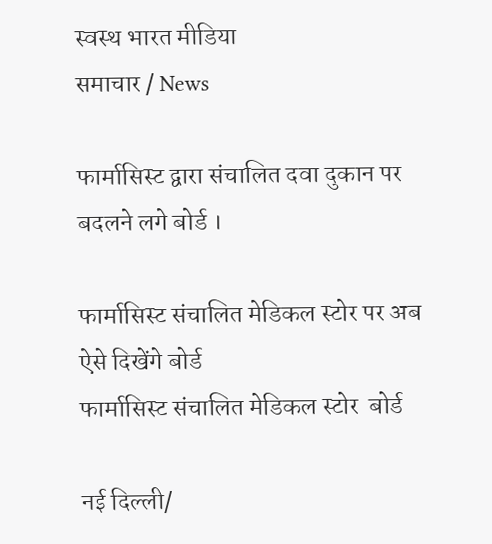स्वस्थ भारत मीडिया
समाचार / News

फार्मासिस्ट द्वारा संचालित दवा दुकान पर बदलने लगे बोर्ड ।

फार्मासिस्ट संचालित मेडिकल स्टोर पर अब ऐसे दिखेंगे बोर्ड
फार्मासिस्ट संचालित मेडिकल स्टोर  बोर्ड

नई दिल्ली/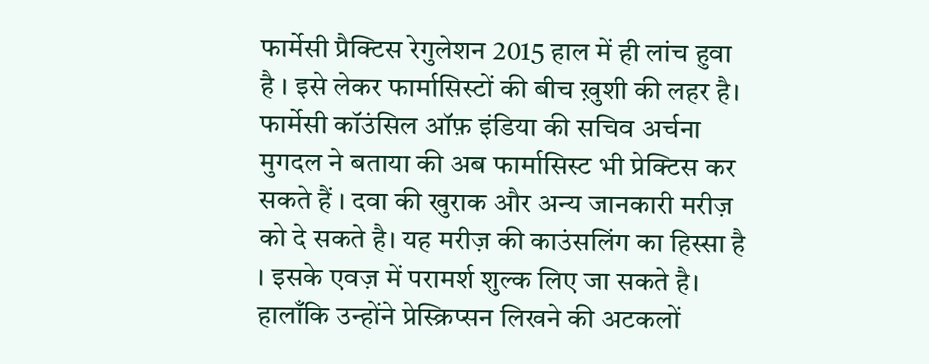फार्मेसी प्रैक्टिस रेगुलेशन 2015 हाल में ही लांच हुवा है । इसे लेकर फार्मासिस्टों की बीच ख़ुशी की लहर है। फार्मेसी कॉउंसिल ऑफ़ इंडिया की सचिव अर्चना मुगदल ने बताया की अब फार्मासिस्ट भी प्रेक्टिस कर सकते हैं । दवा की खुराक और अन्य जानकारी मरीज़ को दे सकते है। यह मरीज़ की काउंसलिंग का हिस्सा है । इसके एवज़ में परामर्श शुल्क लिए जा सकते है। हालाँकि उन्होंने प्रेस्क्रिप्सन लिखने की अटकलों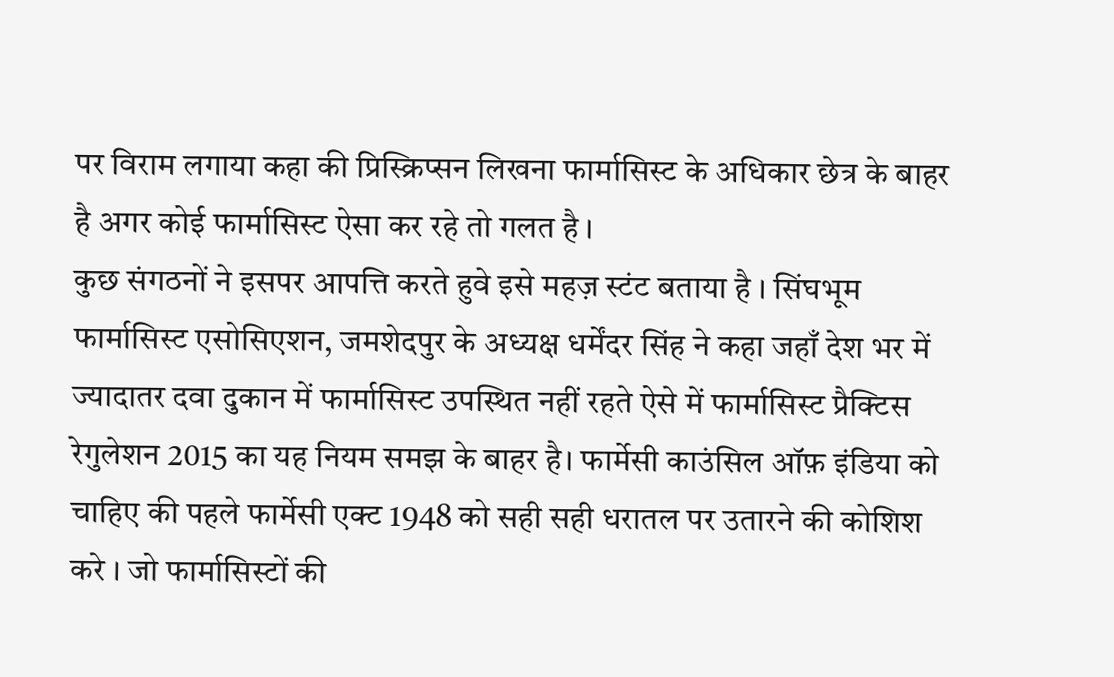पर विराम लगाया कहा की प्रिस्क्रिप्सन लिखना फार्मासिस्ट के अधिकार छेत्र के बाहर है अगर कोई फार्मासिस्ट ऐसा कर रहे तो गलत है ।
कुछ संगठनों ने इसपर आपत्ति करते हुवे इसे महज़ स्टंट बताया है । सिंघभूम फार्मासिस्ट एसोसिएशन, जमशेदपुर के अध्यक्ष धर्मेंदर सिंह ने कहा जहाँ देश भर में ज्यादातर दवा दुकान में फार्मासिस्ट उपस्थित नहीं रहते ऐसे में फार्मासिस्ट प्रैक्टिस रेगुलेशन 2015 का यह नियम समझ के बाहर है। फार्मेसी काउंसिल ऑफ़ इंडिया को चाहिए की पहले फार्मेसी एक्ट 1948 को सही सही धरातल पर उतारने की कोशिश करे । जो फार्मासिस्टों की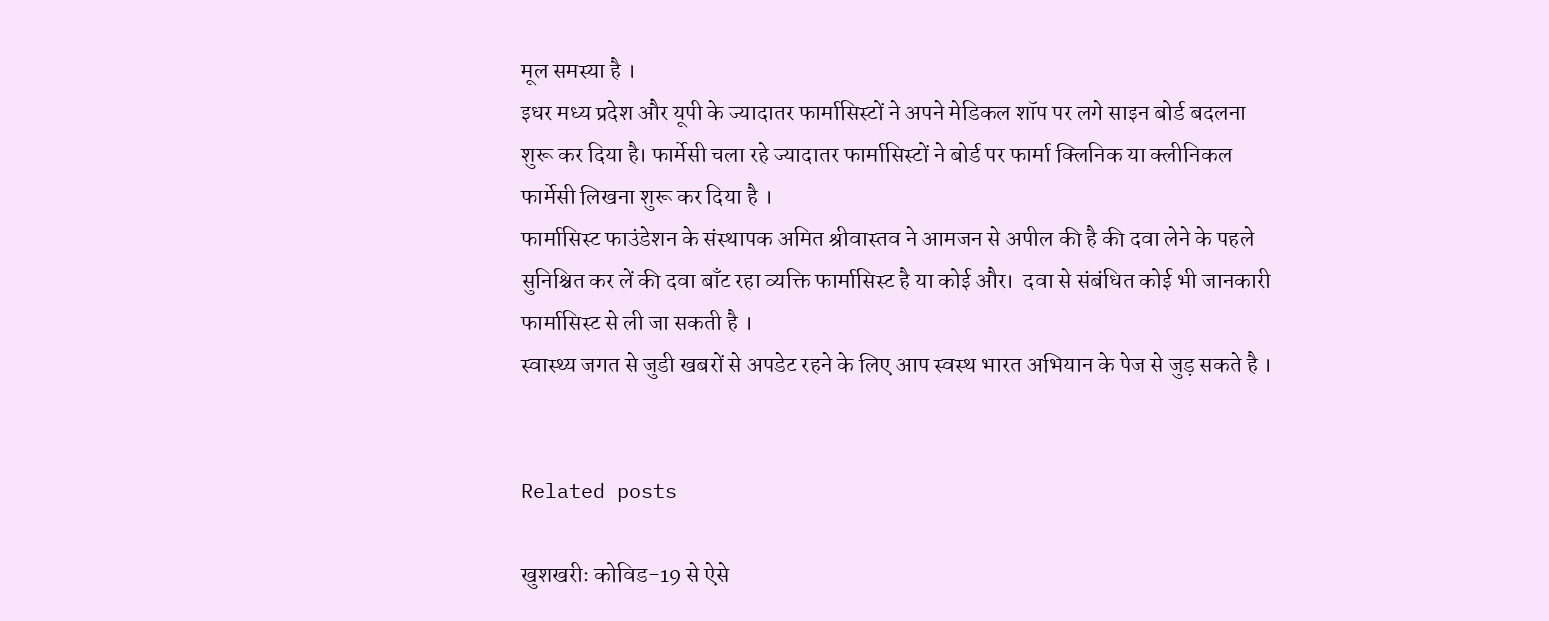मूल समस्या है ।
इधर मध्य प्रदेश और यूपी के ज्यादातर फार्मासिस्टों ने अपने मेडिकल शॉप पर लगे साइन बोर्ड बदलना शुरू कर दिया है। फार्मेसी चला रहे ज्यादातर फार्मासिस्टों ने बोर्ड पर फार्मा क्लिनिक या क्लीनिकल फार्मेसी लिखना शुरू कर दिया है ।
फार्मासिस्ट फाउंडेशन के संस्थापक अमित श्रीवास्तव ने आमजन से अपील की है की दवा लेने के पहले सुनिश्चित कर लें की दवा बाँट रहा व्यक्ति फार्मासिस्ट है या कोई और।  दवा से संबंधित कोई भी जानकारी फार्मासिस्ट से ली जा सकती है ।
स्वास्थ्य जगत से जुडी खबरों से अपडेट रहने के लिए आप स्वस्थ भारत अभियान के पेज से जुड़ सकते है ।


Related posts

खुशखरीः कोविड-19 से ऐसे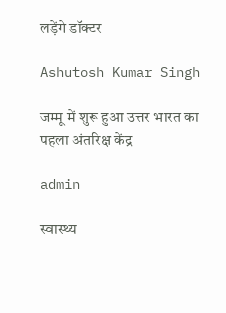लड़ेंगे डॉक्टर

Ashutosh Kumar Singh

जम्मू में शुरू हुआ उत्तर भारत का पहला अंतरिक्ष केंद्र

admin

स्वास्थ्य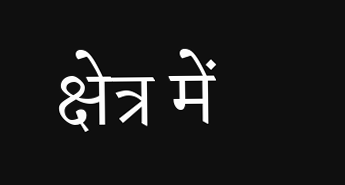क्षेत्र में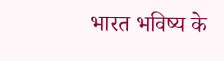भारत भविष्य के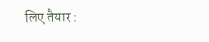लिए तैयार :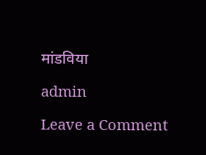मांडविया

admin

Leave a Comment